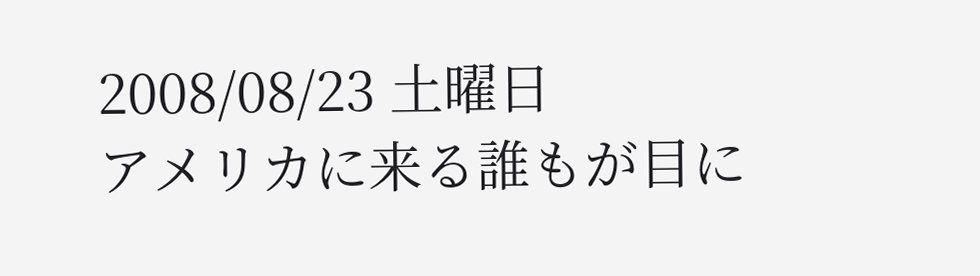2008/08/23 土曜日
アメリカに来る誰もが目に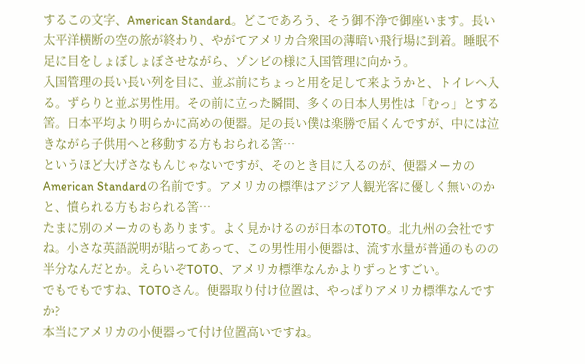するこの文字、American Standard。どこであろう、そう御不浄で御座います。長い太平洋横断の空の旅が終わり、やがてアメリカ合衆国の薄暗い飛行場に到着。睡眠不足に目をしょぼしょぼさせながら、ゾンビの様に入国管理に向かう。
入国管理の長い長い列を目に、並ぶ前にちょっと用を足して来ようかと、トイレへ入る。ずらりと並ぶ男性用。その前に立った瞬間、多くの日本人男性は「むっ」とする筈。日本平均より明らかに高めの便器。足の長い僕は楽勝で届くんですが、中には泣きながら子供用へと移動する方もおられる筈…
というほど大げさなもんじゃないですが、そのとき目に入るのが、便器メーカのAmerican Standardの名前です。アメリカの標準はアジア人観光客に優しく無いのかと、憤られる方もおられる筈…
たまに別のメーカのもあります。よく見かけるのが日本のTOTO。北九州の会社ですね。小さな英語説明が貼ってあって、この男性用小便器は、流す水量が普通のものの半分なんだとか。えらいぞTOTO、アメリカ標準なんかよりずっとすごい。
でもでもですね、TOTOさん。便器取り付け位置は、やっぱりアメリカ標準なんですか?
本当にアメリカの小便器って付け位置高いですね。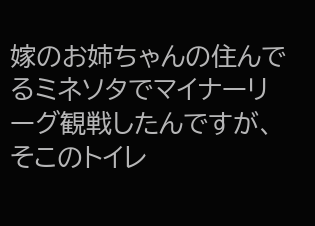嫁のお姉ちゃんの住んでるミネソタでマイナーリーグ観戦したんですが、そこのトイレ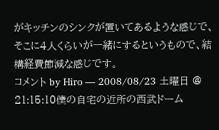がキッチンのシンクが置いてあるような感じで、そこに4人くらいが一緒にするというもので、結構経費節減な感じです。
コメント by Hiro — 2008/08/23 土曜日 @ 21:15:10僕の自宅の近所の西武ドーム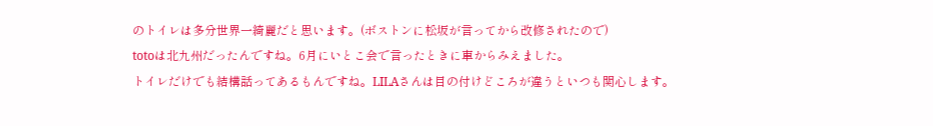のトイレは多分世界一綺麗だと思います。(ボストンに松坂が言ってから改修されたので)
totoは北九州だったんですね。6月にいとこ会で言ったときに車からみえました。
トイレだけでも結構話ってあるもんですね。LILAさんは目の付けどころが違うといつも関心します。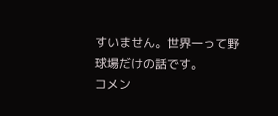すいません。世界一って野球場だけの話です。
コメン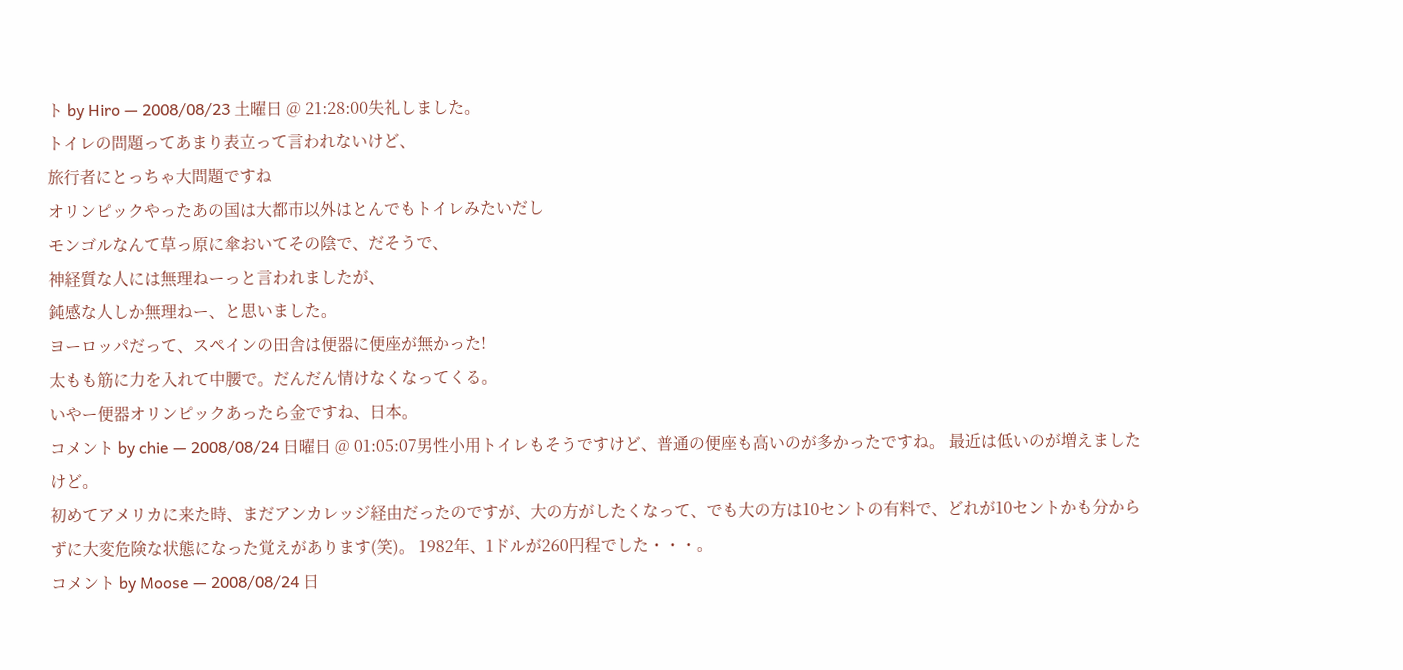ト by Hiro — 2008/08/23 土曜日 @ 21:28:00失礼しました。
トイレの問題ってあまり表立って言われないけど、
旅行者にとっちゃ大問題ですね
オリンピックやったあの国は大都市以外はとんでもトイレみたいだし
モンゴルなんて草っ原に傘おいてその陰で、だそうで、
神経質な人には無理ねーっと言われましたが、
鈍感な人しか無理ねー、と思いました。
ヨーロッパだって、スペインの田舎は便器に便座が無かった!
太もも筋に力を入れて中腰で。だんだん情けなくなってくる。
いやー便器オリンピックあったら金ですね、日本。
コメント by chie — 2008/08/24 日曜日 @ 01:05:07男性小用トイレもそうですけど、普通の便座も高いのが多かったですね。 最近は低いのが増えましたけど。
初めてアメリカに来た時、まだアンカレッジ経由だったのですが、大の方がしたくなって、でも大の方は10セントの有料で、どれが10セントかも分からずに大変危険な状態になった覚えがあります(笑)。 1982年、1ドルが260円程でした・・・。
コメント by Moose — 2008/08/24 日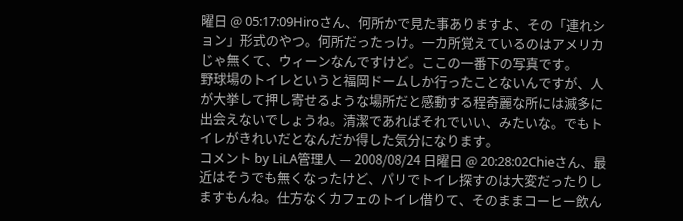曜日 @ 05:17:09Hiroさん、何所かで見た事ありますよ、その「連れション」形式のやつ。何所だったっけ。一カ所覚えているのはアメリカじゃ無くて、ウィーンなんですけど。ここの一番下の写真です。
野球場のトイレというと福岡ドームしか行ったことないんですが、人が大挙して押し寄せるような場所だと感動する程奇麗な所には滅多に出会えないでしょうね。清潔であればそれでいい、みたいな。でもトイレがきれいだとなんだか得した気分になります。
コメント by LiLA管理人 — 2008/08/24 日曜日 @ 20:28:02Chieさん、最近はそうでも無くなったけど、パリでトイレ探すのは大変だったりしますもんね。仕方なくカフェのトイレ借りて、そのままコーヒー飲ん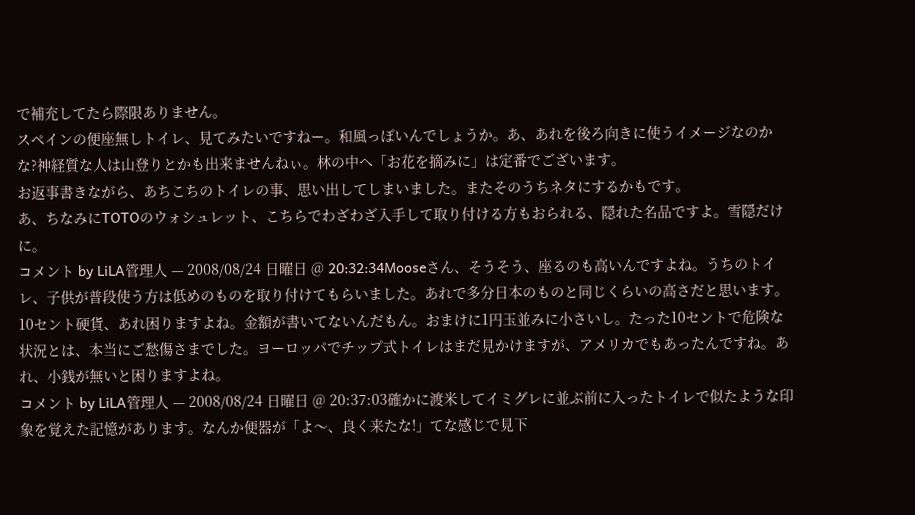で補充してたら際限ありません。
スペインの便座無しトイレ、見てみたいですねー。和風っぽいんでしょうか。あ、あれを後ろ向きに使うイメージなのかな?神経質な人は山登りとかも出来ませんねぃ。林の中へ「お花を摘みに」は定番でございます。
お返事書きながら、あちこちのトイレの事、思い出してしまいました。またそのうちネタにするかもです。
あ、ちなみにTOTOのウォシュレット、こちらでわざわざ入手して取り付ける方もおられる、隠れた名品ですよ。雪隠だけに。
コメント by LiLA管理人 — 2008/08/24 日曜日 @ 20:32:34Mooseさん、そうそう、座るのも高いんですよね。うちのトイレ、子供が普段使う方は低めのものを取り付けてもらいました。あれで多分日本のものと同じくらいの高さだと思います。
10セント硬貨、あれ困りますよね。金額が書いてないんだもん。おまけに1円玉並みに小さいし。たった10セントで危険な状況とは、本当にご愁傷さまでした。ヨーロッパでチップ式トイレはまだ見かけますが、アメリカでもあったんですね。あれ、小銭が無いと困りますよね。
コメント by LiLA管理人 — 2008/08/24 日曜日 @ 20:37:03確かに渡米してイミグレに並ぶ前に入ったトイレで似たような印象を覚えた記憶があります。なんか便器が「よ〜、良く来たな!」てな感じで見下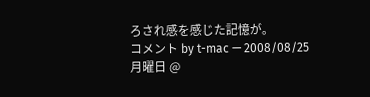ろされ感を感じた記憶が。
コメント by t-mac — 2008/08/25 月曜日 @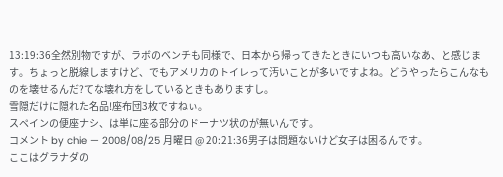13:19:36全然別物ですが、ラボのベンチも同様で、日本から帰ってきたときにいつも高いなあ、と感じます。ちょっと脱線しますけど、でもアメリカのトイレって汚いことが多いですよね。どうやったらこんなものを壊せるんだ?てな壊れ方をしているときもありますし。
雪隠だけに隠れた名品!座布団3枚ですねぃ。
スペインの便座ナシ、は単に座る部分のドーナツ状のが無いんです。
コメント by chie — 2008/08/25 月曜日 @ 20:21:36男子は問題ないけど女子は困るんです。
ここはグラナダの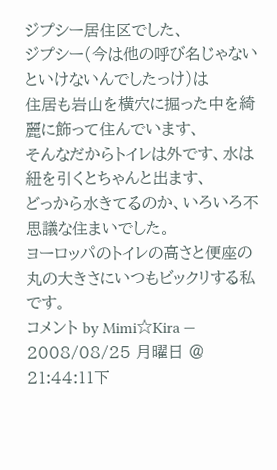ジプシー居住区でした、
ジプシー(今は他の呼び名じゃないといけないんでしたっけ)は
住居も岩山を横穴に掘った中を綺麗に飾って住んでいます、
そんなだからトイレは外です、水は紐を引くとちゃんと出ます、
どっから水きてるのか、いろいろ不思議な住まいでした。
ヨーロッパのトイレの高さと便座の丸の大きさにいつもビックリする私です。
コメント by Mimi☆Kira — 2008/08/25 月曜日 @ 21:44:11下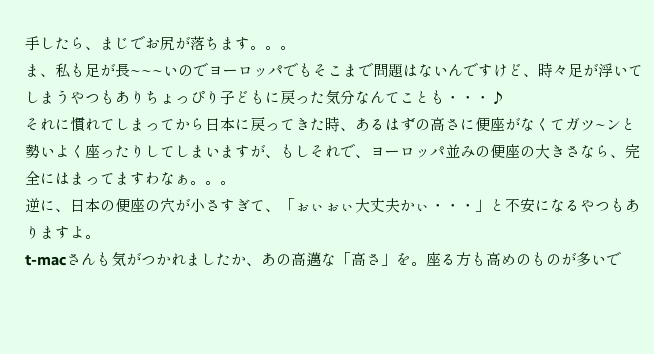手したら、まじでお尻が落ちます。。。
ま、私も足が長~~~いのでヨーロッパでもそこまで問題はないんですけど、時々足が浮いてしまうやつもありちょっぴり子どもに戻った気分なんてことも・・・♪
それに慣れてしまってから日本に戻ってきた時、あるはずの高さに便座がなくてガツ~ンと勢いよく座ったりしてしまいますが、もしそれで、ヨーロッパ並みの便座の大きさなら、完全にはまってますわなぁ。。。
逆に、日本の便座の穴が小さすぎて、「ぉぃぉぃ大丈夫かぃ・・・」と不安になるやつもありますよ。
t-macさんも気がつかれましたか、あの高邁な「高さ」を。座る方も高めのものが多いで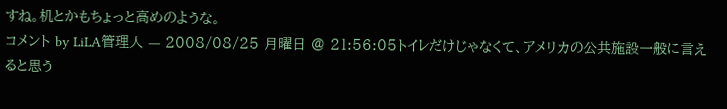すね。机とかもちょっと高めのような。
コメント by LiLA管理人 — 2008/08/25 月曜日 @ 21:56:05トイレだけじゃなくて、アメリカの公共施設一般に言えると思う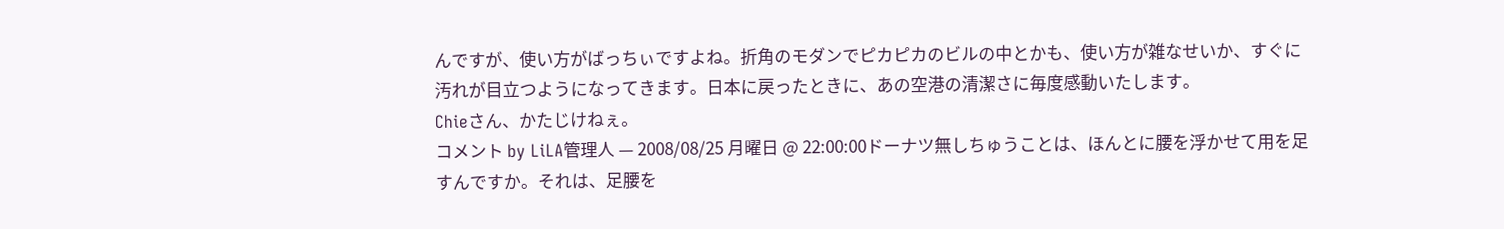んですが、使い方がばっちぃですよね。折角のモダンでピカピカのビルの中とかも、使い方が雑なせいか、すぐに汚れが目立つようになってきます。日本に戻ったときに、あの空港の清潔さに毎度感動いたします。
Chieさん、かたじけねぇ。
コメント by LiLA管理人 — 2008/08/25 月曜日 @ 22:00:00ドーナツ無しちゅうことは、ほんとに腰を浮かせて用を足すんですか。それは、足腰を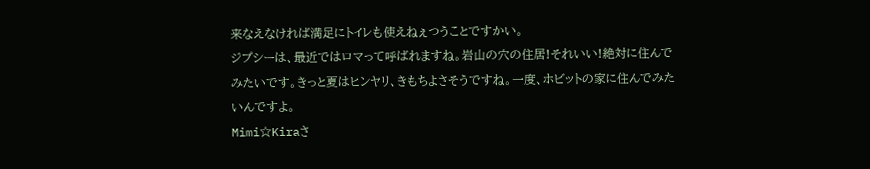来なえなければ満足にトイレも使えねぇつうことですかい。
ジプシーは、最近ではロマって呼ばれますね。岩山の穴の住居!それいい!絶対に住んでみたいです。きっと夏はヒンヤリ、きもちよさそうですね。一度、ホビットの家に住んでみたいんですよ。
Mimi☆Kiraさ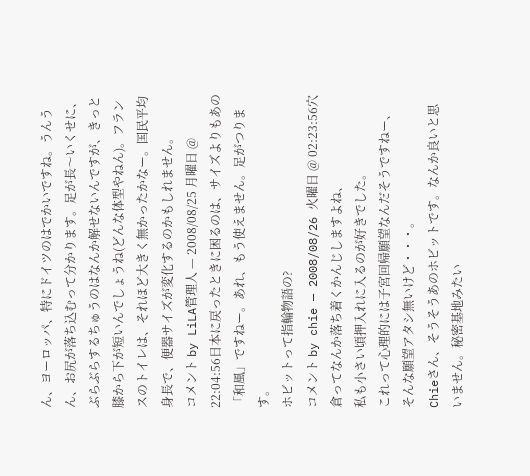ん、ヨーロッパ、特にドイツのはでかいですね。うんうん、お尻が落ち込むって分かります。足が長〜いくせに、ぶらぶらするちゅうのはなんか解せないんですが、きっと膝から下が短いんでしょうね(どんな体型やねん)。フランスのトイレは、それほど大きく無かったかなー。国民平均身長で、便器サイズが変化するのかもしれません。
コメント by LiLA管理人 — 2008/08/25 月曜日 @ 22:04:56日本に戻ったときに困るのは、サイズよりもあの「和風」ですねー。あれ、もう使えません。足がつります。
ホビットって指輪物語の?
コメント by chie — 2008/08/26 火曜日 @ 02:23:56穴倉ってなんか落ち着くかんじしますよね、
私も小さい頃押入れに入るのが好きでした。
これって心理的には子宮回帰願望なんだそうですねー、
そんな願望アタシ無いけど・・・。
Chieさん、そうそうあのホビットです。なんか良いと思いません。秘密基地みたい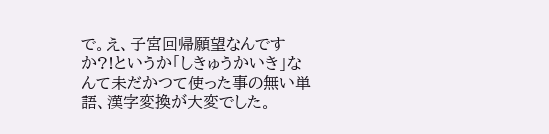で。え、子宮回帰願望なんですか?!というか「しきゅうかいき」なんて未だかつて使った事の無い単語、漢字変換が大変でした。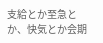支給とか至急とか、快気とか会期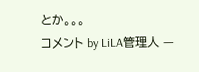とか。。。
コメント by LiLA管理人 —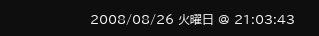2008/08/26 火曜日 @ 21:03:43